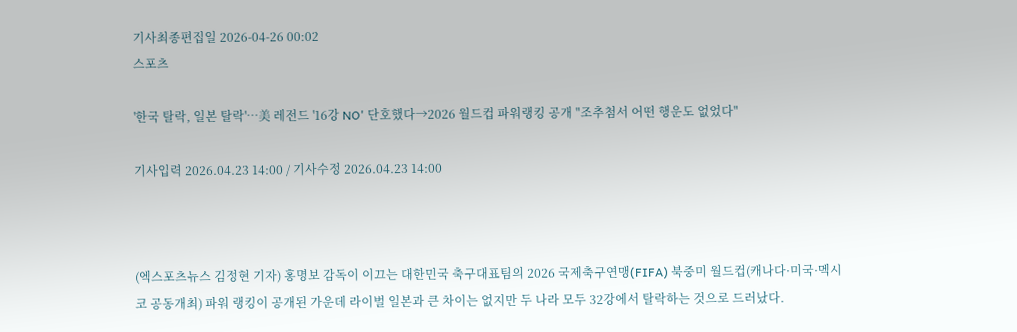기사최종편집일 2026-04-26 00:02
스포츠

'한국 탈락, 일본 탈락'…美 레전드 '16강 NO' 단호했다→2026 월드컵 파워랭킹 공개 "조추첨서 어떤 행운도 없었다"

기사입력 2026.04.23 14:00 / 기사수정 2026.04.23 14:00



(엑스포츠뉴스 김정현 기자) 홍명보 감독이 이끄는 대한민국 축구대표팀의 2026 국제축구연맹(FIFA) 북중미 월드컵(캐나다·미국·멕시코 공동개최) 파워 랭킹이 공개된 가운데 라이벌 일본과 큰 차이는 없지만 두 나라 모두 32강에서 탈락하는 것으로 드러났다.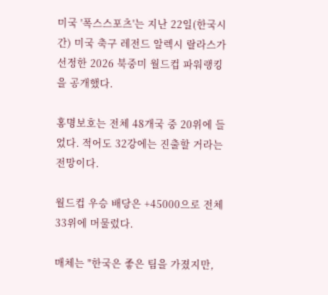미국 '폭스스포츠'는 지난 22일(한국시간) 미국 축구 레전드 알렉시 랄라스가 선정한 2026 북중미 월드컵 파워랭킹을 공개했다.

홍명보호는 전체 48개국 중 20위에 들었다. 적어도 32강에는 진출할 거라는 전망이다.

월드컵 우승 배당은 +45000으로 전체 33위에 머물렀다.

매체는 "한국은 좋은 팀을 가졌지만,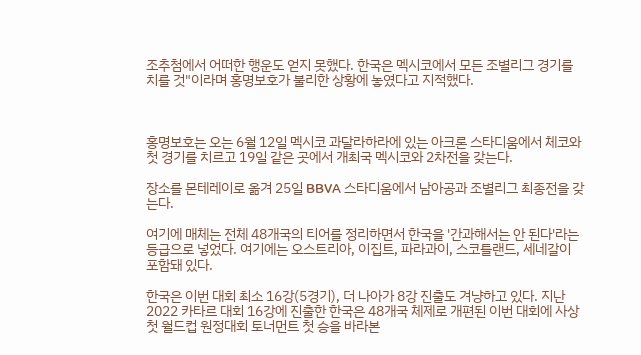조추첨에서 어떠한 행운도 얻지 못했다. 한국은 멕시코에서 모든 조별리그 경기를 치를 것"이라며 홍명보호가 불리한 상황에 놓였다고 지적했다.



홍명보호는 오는 6월 12일 멕시코 과달라하라에 있는 아크론 스타디움에서 체코와 첫 경기를 치르고 19일 같은 곳에서 개최국 멕시코와 2차전을 갖는다.

장소를 몬테레이로 옮겨 25일 BBVA 스타디움에서 남아공과 조별리그 최종전을 갖는다.

여기에 매체는 전체 48개국의 티어를 정리하면서 한국을 '간과해서는 안 된다'라는 등급으로 넣었다. 여기에는 오스트리아, 이집트, 파라과이, 스코틀랜드, 세네갈이 포함돼 있다.

한국은 이번 대회 최소 16강(5경기), 더 나아가 8강 진출도 겨냥하고 있다. 지난 2022 카타르 대회 16강에 진출한 한국은 48개국 체제로 개편된 이번 대회에 사상 첫 월드컵 원정대회 토너먼트 첫 승을 바라본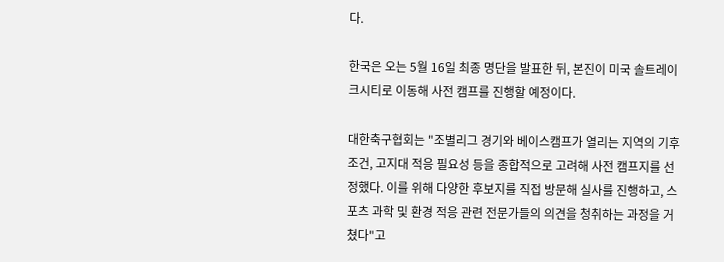다.

한국은 오는 5월 16일 최종 명단을 발표한 뒤, 본진이 미국 솔트레이크시티로 이동해 사전 캠프를 진행할 예정이다.

대한축구협회는 "조별리그 경기와 베이스캠프가 열리는 지역의 기후 조건, 고지대 적응 필요성 등을 종합적으로 고려해 사전 캠프지를 선정했다. 이를 위해 다양한 후보지를 직접 방문해 실사를 진행하고, 스포츠 과학 및 환경 적응 관련 전문가들의 의견을 청취하는 과정을 거쳤다"고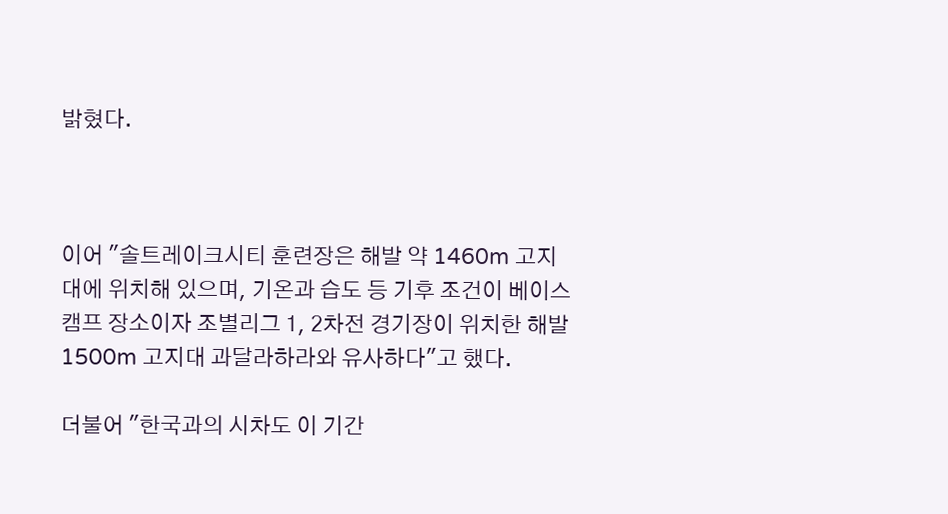밝혔다.



이어 "솔트레이크시티 훈련장은 해발 약 1460m 고지대에 위치해 있으며, 기온과 습도 등 기후 조건이 베이스캠프 장소이자 조별리그 1, 2차전 경기장이 위치한 해발 1500m 고지대 과달라하라와 유사하다"고 했다.

더불어 "한국과의 시차도 이 기간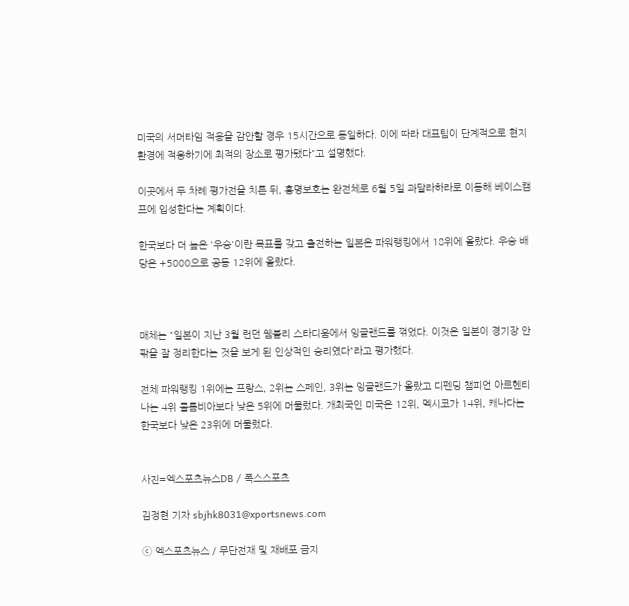미국의 서머타임 적용을 감안할 경우 15시간으로 동일하다. 이에 따라 대표팀이 단계적으로 현지 환경에 적응하기에 최적의 장소로 평가됐다"고 설명했다.

이곳에서 두 차례 평가전을 치른 뒤, 홍명보호는 완전체로 6월 5일 과달라하라로 이동해 베이스캠프에 입성한다는 계획이다.

한국보다 더 높은 '우승'이란 목표를 갖고 출전하는 일본은 파워랭킹에서 18위에 올랐다. 우승 배당은 +5000으로 공동 12위에 올랐다.



매체는 "일본이 지난 3월 런던 웸블리 스타디움에서 잉글랜드를 꺾었다. 이것은 일본이 경기장 안팎을 잘 정리한다는 것을 보게 된 인상적인 승리였다"라고 평가했다.

전체 파워랭킹 1위에는 프랑스, 2위는 스페인, 3위는 잉글랜드가 올랐고 디펜딩 챔피언 아르헨티나는 4위 콜롬비아보다 낮은 5위에 머물렀다. 개최국인 미국은 12위, 멕시코가 14위, 캐나다는 한국보다 낮은 23위에 머물렀다.


사진=엑스포츠뉴스DB / 폭스스포츠

김정현 기자 sbjhk8031@xportsnews.com

ⓒ 엑스포츠뉴스 / 무단전재 및 재배포 금지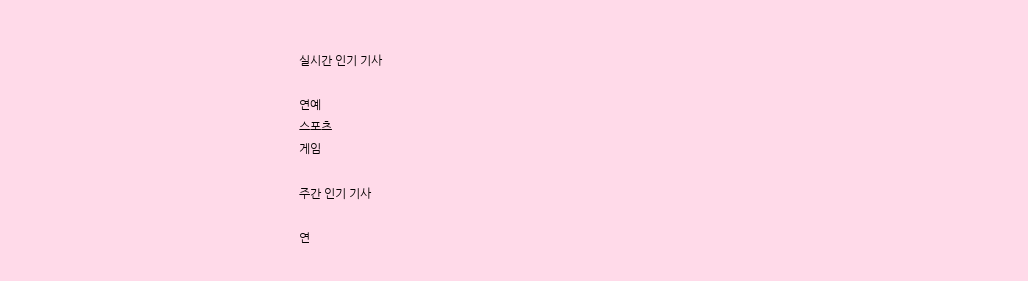실시간 인기 기사

연예
스포츠
게임

주간 인기 기사

연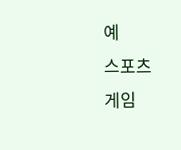예
스포츠
게임